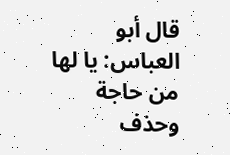قال أبو العباس: يا لها من حاجة وحذف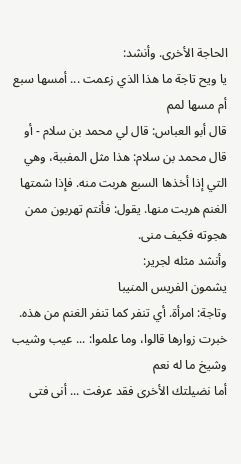الحاجة الأخرى. وأنشد:
يا ويح تاجة ما هذا الذي زعمت ... أمسها سبع أم مسها لمم
قال أبو العباس: قال لي محمد بن سلام - أو قال محمد بن سلام: هذا مثل المفببة، وهي التي إذا أخذها السبع هربت منه. فإذا شمتها الغنم هربت منها. يقول: فأنتم تهربون ممن هجوته فكيف منى.
وأنشد مثله لجرير:
يشمون الفريس المنيبا
وتاجة: امرأة. أي تنفر كما تنفر الغنم من هذه.
خبرت زوارها قالوا، وما علموا: ... عيب وشيب وشيخ ما له نعم
أما نضيلتك الأخرى فقد عرفت ... أنى فتى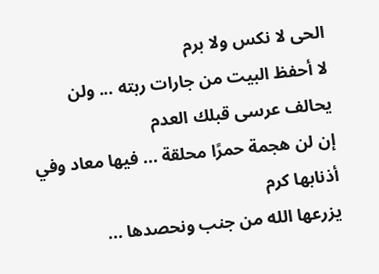الحى لا نكس ولا برم
لا أحفظ البيت من جارات ربته ... ولن يحالف عرسى قبلك العدم
إن لن هجمة حمرًا محلقة ... فيها معاد وفي أذنابها كرم
يزرعها الله من جنب ونحصدها ...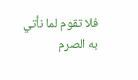فلا تقوم لما نأتي به الصرم